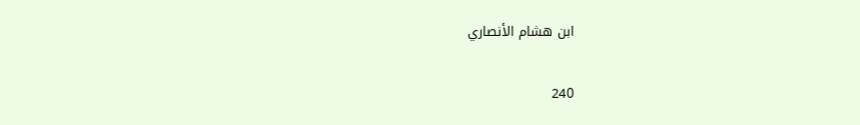ابن هشام الأنصاري

240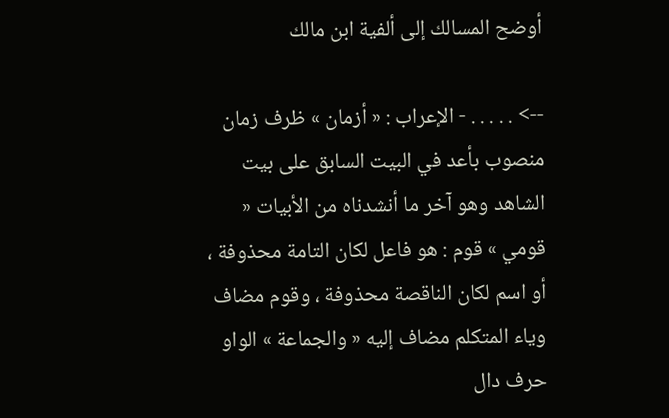أوضح المسالك إلى ألفية ابن مالك

--> . . . . . - الإعراب : « أزمان » ظرف زمان منصوب بأعد في البيت السابق على بيت الشاهد وهو آخر ما أنشدناه من الأبيات « قومي » قوم : هو فاعل لكان التامة محذوفة ، أو اسم لكان الناقصة محذوفة ، وقوم مضاف وياء المتكلم مضاف إليه « والجماعة » الواو حرف دال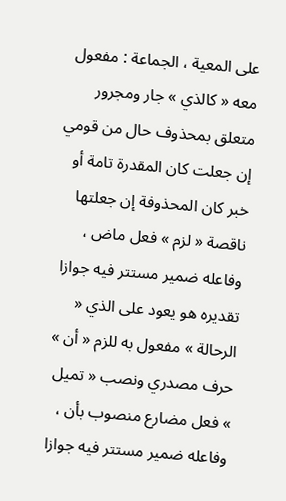على المعية ، الجماعة : مفعول معه « كالذي » جار ومجرور متعلق بمحذوف حال من قومي إن جعلت كان المقدرة تامة أو خبر كان المحذوفة إن جعلتها ناقصة « لزم » فعل ماض ، وفاعله ضمير مستتر فيه جوازا تقديره هو يعود على الذي « الرحالة » مفعول به للزم « أن » حرف مصدري ونصب « تميل » فعل مضارع منصوب بأن ، وفاعله ضمير مستتر فيه جوازا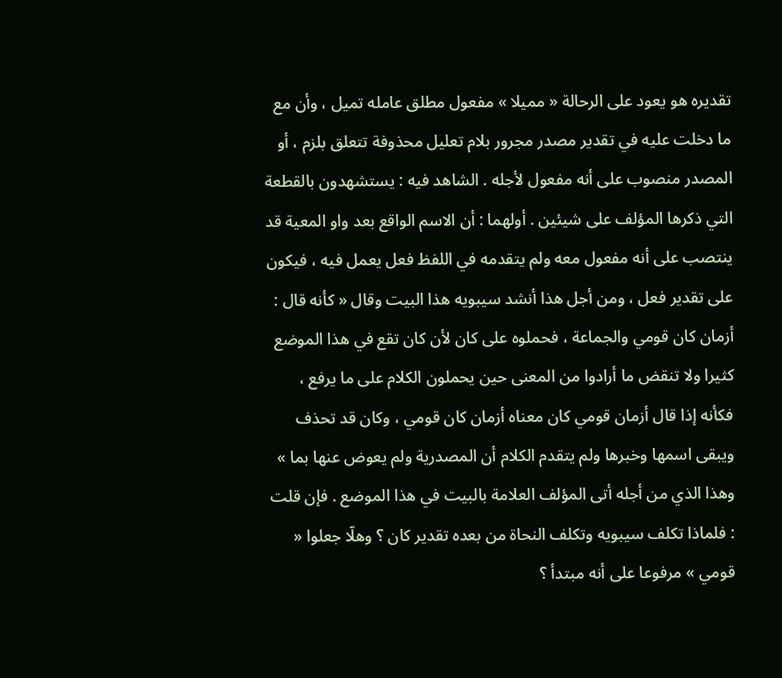تقديره هو يعود على الرحالة « مميلا » مفعول مطلق عامله تميل ، وأن مع ما دخلت عليه في تقدير مصدر مجرور بلام تعليل محذوفة تتعلق بلزم ، أو المصدر منصوب على أنه مفعول لأجله . الشاهد فيه : يستشهدون بالقطعة التي ذكرها المؤلف على شيئين . أولهما : أن الاسم الواقع بعد واو المعية قد ينتصب على أنه مفعول معه ولم يتقدمه في اللفظ فعل يعمل فيه ، فيكون على تقدير فعل ، ومن أجل هذا أنشد سيبويه هذا البيت وقال « كأنه قال : أزمان كان قومي والجماعة ، فحملوه على كان لأن كان تقع في هذا الموضع كثيرا ولا تنقض ما أرادوا من المعنى حين يحملون الكلام على ما يرفع ، فكأنه إذا قال أزمان قومي كان معناه أزمان كان قومي ، وكان قد تحذف ويبقى اسمها وخبرها ولم يتقدم الكلام أن المصدرية ولم يعوض عنها بما » وهذا الذي من أجله أتى المؤلف العلامة بالبيت في هذا الموضع . فإن قلت : فلماذا تكلف سيبويه وتكلف النحاة من بعده تقدير كان ؟ وهلّا جعلوا « قومي » مرفوعا على أنه مبتدأ ؟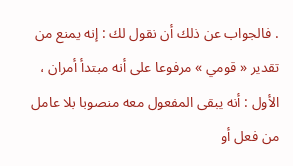. فالجواب عن ذلك أن نقول لك : إنه يمنع من تقدير « قومي » مرفوعا على أنه مبتدأ أمران ، الأول : أنه يبقى المفعول معه منصوبا بلا عامل من فعل أو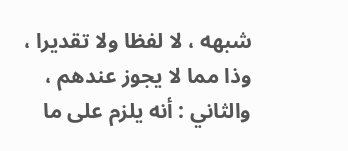شبهه ، لا لفظا ولا تقديرا ، وذا مما لا يجوز عندهم ، والثاني : أنه يلزم على ما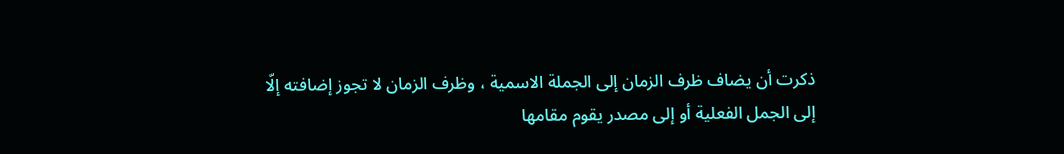ذكرت أن يضاف ظرف الزمان إلى الجملة الاسمية ، وظرف الزمان لا تجوز إضافته إلّا إلى الجمل الفعلية أو إلى مصدر يقوم مقامها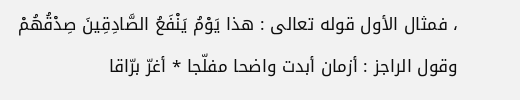، فمثال الأول قوله تعالى : هذا يَوْمُ يَنْفَعُ الصَّادِقِينَ صِدْقُهُمْ وقول الراجز : أزمان أبدت واضحا مفلّجا * أغرّ برّاقا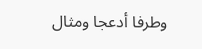وطرفا أدعجا ومثال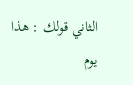الثاني قولك : هذا يوم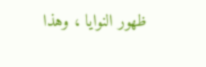ظهور النوايا ، وهذا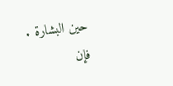حين البشارة . فإن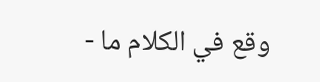وقع في الكلام ما -